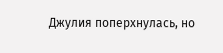Джулия поперхнулась, но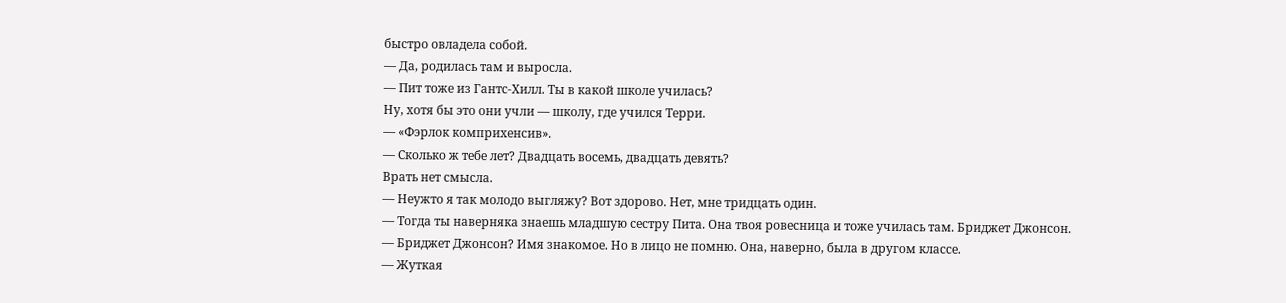быстро овладела собой.
— Да, родилась там и выросла.
— Пит тоже из Гантс-Хилл. Ты в какой школе училась?
Ну, хотя бы это они учли — школу, где учился Терри.
— «Фэрлок комприхенсив».
— Сколько ж тебе лет? Двадцать восемь, двадцать девять?
Врать нет смысла.
— Неужто я так молодо выгляжу? Вот здорово. Нет, мне тридцать один.
— Тогда ты наверняка знаешь младшую сестру Пита. Она твоя ровесница и тоже училась там. Бриджет Джонсон.
— Бриджет Джонсон? Имя знакомое. Но в лицо не помню. Она, наверно, была в другом классе.
— Жуткая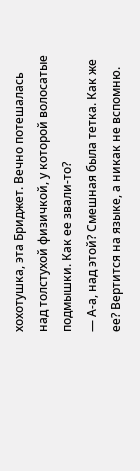хохотушка, эта Бриджет. Вечно потешалась над толстухой физичкой, у которой волосатые подмышки. Как ее звали-то?
— А-а, над этой? Смешная была тетка. Как же ее? Вертится на языке, а никак не вспомню.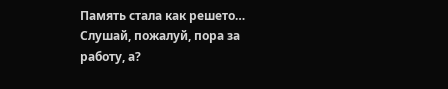Память стала как решето… Слушай, пожалуй, пора за работу, а?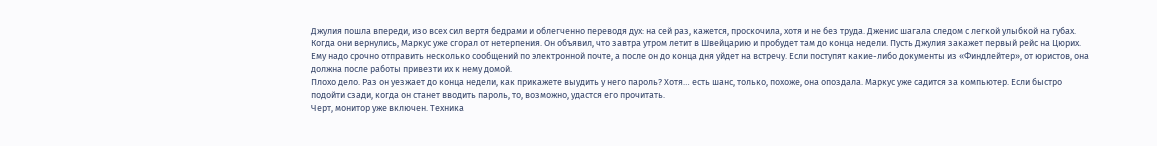Джулия пошла впереди, изо всех сил вертя бедрами и облегченно переводя дух: на сей раз, кажется, проскочила, хотя и не без труда. Дженис шагала следом с легкой улыбкой на губах.
Когда они вернулись, Маркус уже сгорал от нетерпения. Он объявил, что завтра утром летит в Швейцарию и пробудет там до конца недели. Пусть Джулия закажет первый рейс на Цюрих. Ему надо срочно отправить несколько сообщений по электронной почте, а после он до конца дня уйдет на встречу. Если поступят какие-либо документы из «Финдлейтер», от юристов, она должна после работы привезти их к нему домой.
Плохо дело. Раз он уезжает до конца недели, как прикажете выудить у него пароль? Хотя… есть шанс, только, похоже, она опоздала. Маркус уже садится за компьютер. Если быстро подойти сзади, когда он станет вводить пароль, то, возможно, удастся его прочитать.
Черт, монитор уже включен. Техника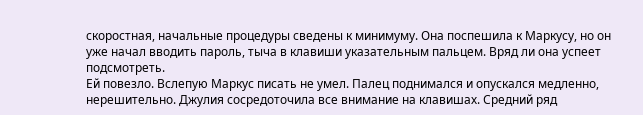скоростная, начальные процедуры сведены к минимуму. Она поспешила к Маркусу, но он уже начал вводить пароль, тыча в клавиши указательным пальцем. Вряд ли она успеет подсмотреть.
Ей повезло. Вслепую Маркус писать не умел. Палец поднимался и опускался медленно, нерешительно. Джулия сосредоточила все внимание на клавишах. Средний ряд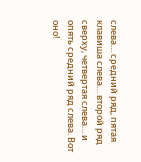слева… средний ряд, пятая клавиша слева… второй ряд сверху, четвертая слева… и опять средний ряд слева. Вот оно!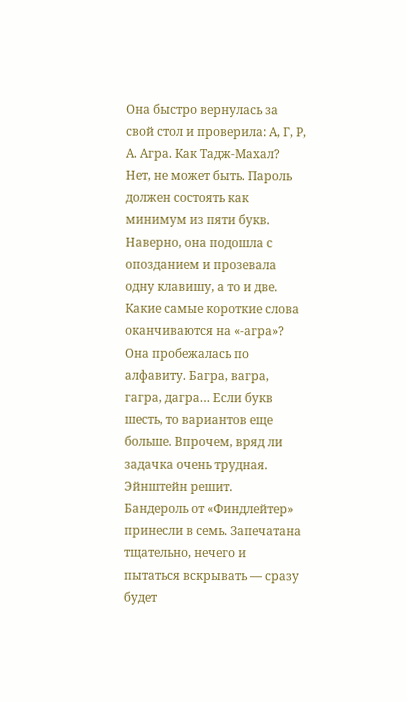Она быстро вернулась за свой стол и проверила: А, Г, Р, А. Агра. Как Тадж-Махал? Нет, не может быть. Пароль должен состоять как минимум из пяти букв. Наверно, она подошла с опозданием и прозевала одну клавишу, а то и две. Какие самые короткие слова оканчиваются на «-агра»? Она пробежалась по алфавиту. Багра, вагра, гагра, дагра… Если букв шесть, то вариантов еще больше. Впрочем, вряд ли задачка очень трудная. Эйнштейн решит.
Бандероль от «Финдлейтер» принесли в семь. Запечатана тщательно, нечего и пытаться вскрывать — сразу будет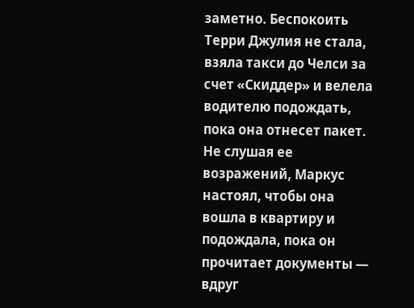заметно. Беспокоить Терри Джулия не стала, взяла такси до Челси за счет «Скиддер» и велела водителю подождать, пока она отнесет пакет.
Не слушая ее возражений, Маркус настоял, чтобы она вошла в квартиру и подождала, пока он прочитает документы — вдруг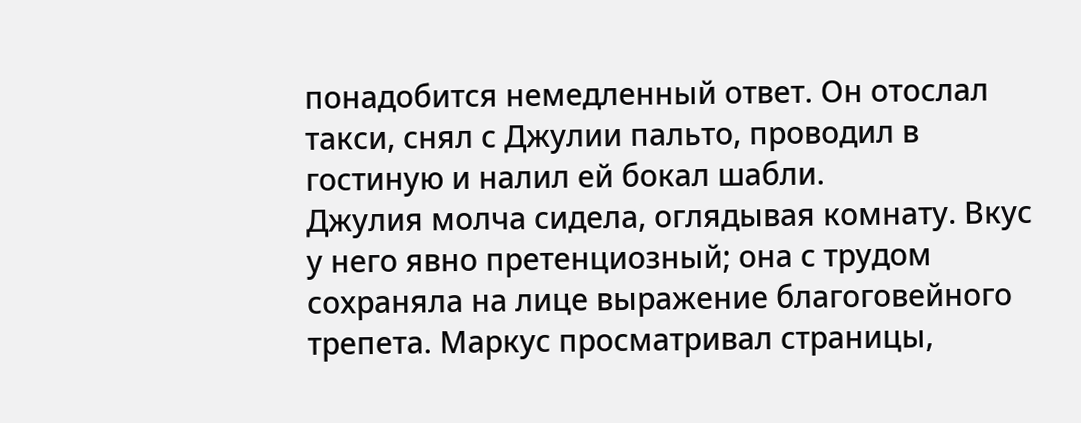понадобится немедленный ответ. Он отослал такси, снял с Джулии пальто, проводил в гостиную и налил ей бокал шабли.
Джулия молча сидела, оглядывая комнату. Вкус у него явно претенциозный; она с трудом сохраняла на лице выражение благоговейного трепета. Маркус просматривал страницы,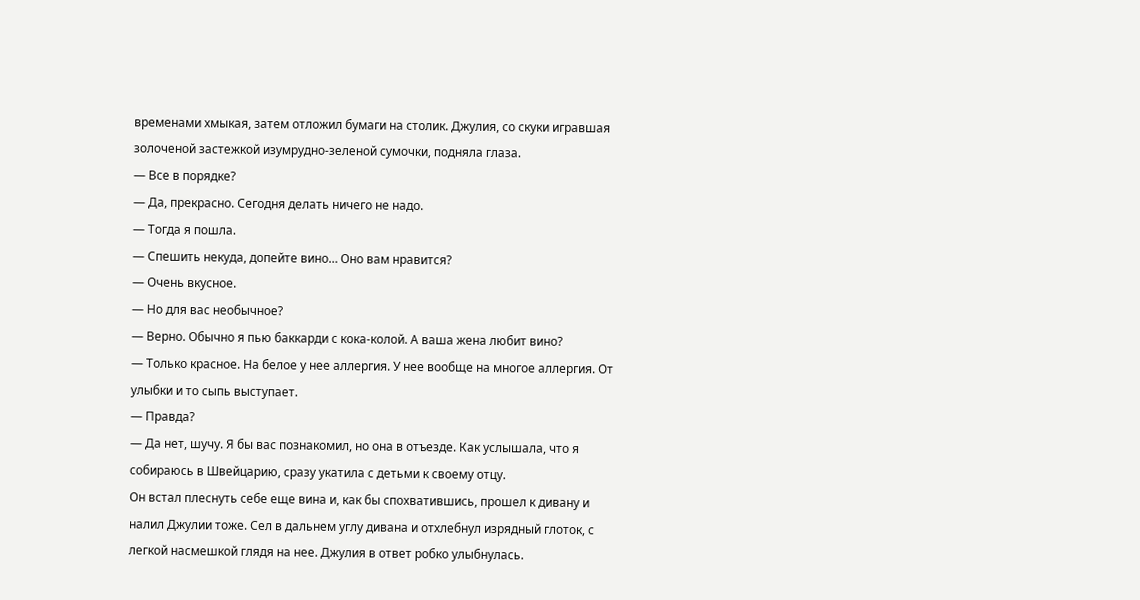временами хмыкая, затем отложил бумаги на столик. Джулия, со скуки игравшая золоченой застежкой изумрудно-зеленой сумочки, подняла глаза.
— Все в порядке?
— Да, прекрасно. Сегодня делать ничего не надо.
— Тогда я пошла.
— Спешить некуда, допейте вино… Оно вам нравится?
— Очень вкусное.
— Но для вас необычное?
— Верно. Обычно я пью баккарди с кока-колой. А ваша жена любит вино?
— Только красное. На белое у нее аллергия. У нее вообще на многое аллергия. От улыбки и то сыпь выступает.
— Правда?
— Да нет, шучу. Я бы вас познакомил, но она в отъезде. Как услышала, что я собираюсь в Швейцарию, сразу укатила с детьми к своему отцу.
Он встал плеснуть себе еще вина и, как бы спохватившись, прошел к дивану и налил Джулии тоже. Сел в дальнем углу дивана и отхлебнул изрядный глоток, с легкой насмешкой глядя на нее. Джулия в ответ робко улыбнулась.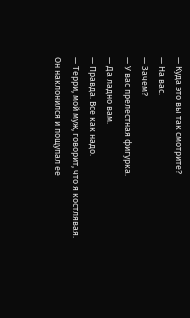— Куда это вы так смотрите?
— На вас.
— Зачем?
— У вас прелестная фигурка.
— Да ладно вам.
— Правда. Все как надо.
— Терри, мой муж, говорит, что я костлявая.
Он наклонился и пощупал ее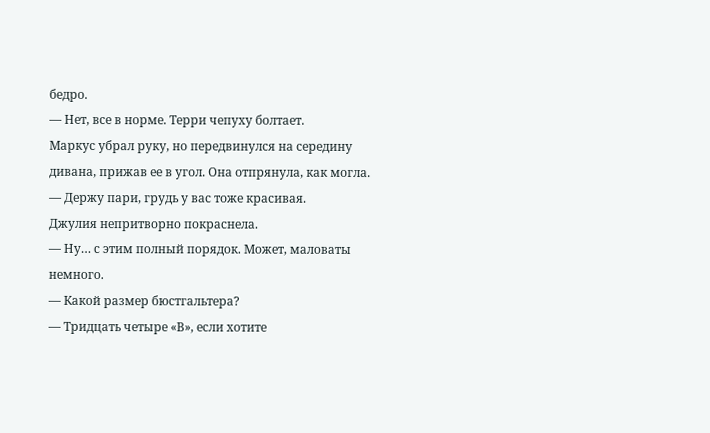бедро.
— Нет, все в норме. Терри чепуху болтает.
Маркус убрал руку, но передвинулся на середину дивана, прижав ее в угол. Она отпрянула, как могла.
— Держу пари, грудь у вас тоже красивая.
Джулия непритворно покраснела.
— Ну… с этим полный порядок. Может, маловаты немного.
— Какой размер бюстгальтера?
— Тридцать четыре «В», если хотите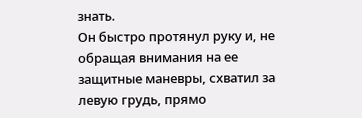знать.
Он быстро протянул руку и, не обращая внимания на ее защитные маневры, схватил за левую грудь, прямо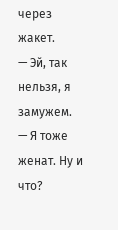через жакет.
— Эй, так нельзя, я замужем.
— Я тоже женат. Ну и что?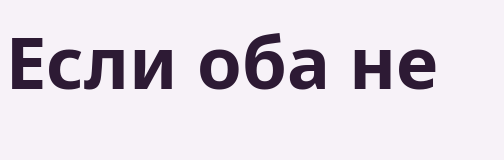Если оба не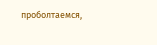проболтаемся,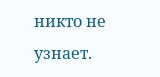никто не узнает.